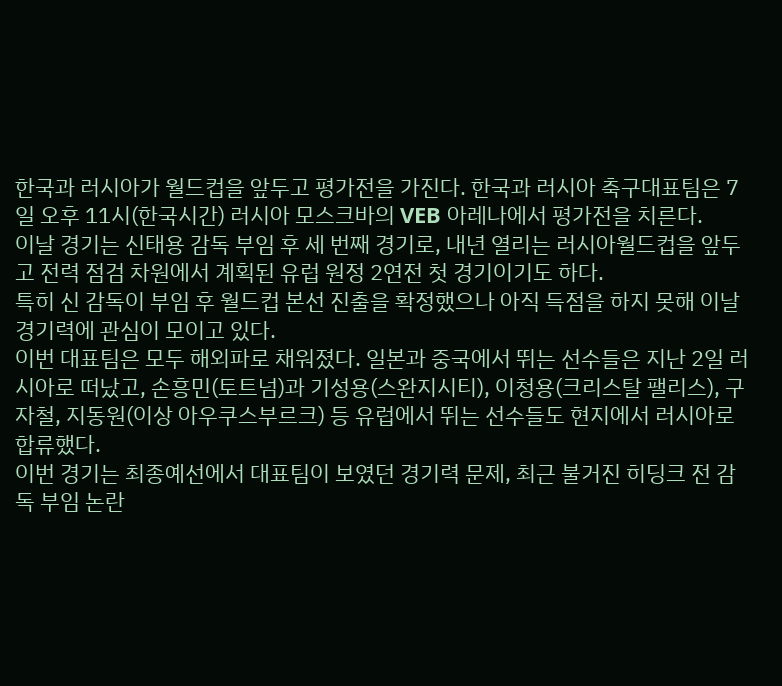한국과 러시아가 월드컵을 앞두고 평가전을 가진다. 한국과 러시아 축구대표팀은 7일 오후 11시(한국시간) 러시아 모스크바의 VEB 아레나에서 평가전을 치른다.
이날 경기는 신태용 감독 부임 후 세 번째 경기로, 내년 열리는 러시아월드컵을 앞두고 전력 점검 차원에서 계획된 유럽 원정 2연전 첫 경기이기도 하다.
특히 신 감독이 부임 후 월드컵 본선 진출을 확정했으나 아직 득점을 하지 못해 이날 경기력에 관심이 모이고 있다.
이번 대표팀은 모두 해외파로 채워졌다. 일본과 중국에서 뛰는 선수들은 지난 2일 러시아로 떠났고, 손흥민(토트넘)과 기성용(스완지시티), 이청용(크리스탈 팰리스), 구자철, 지동원(이상 아우쿠스부르크) 등 유럽에서 뛰는 선수들도 현지에서 러시아로 합류했다.
이번 경기는 최종예선에서 대표팀이 보였던 경기력 문제, 최근 불거진 히딩크 전 감독 부임 논란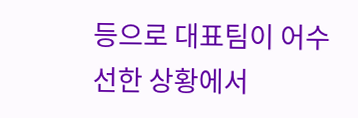등으로 대표팀이 어수선한 상황에서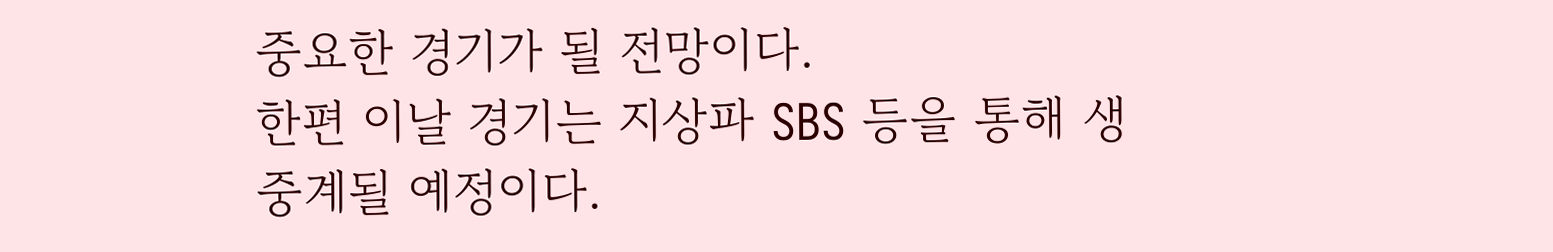중요한 경기가 될 전망이다.
한편 이날 경기는 지상파 SBS 등을 통해 생중계될 예정이다.